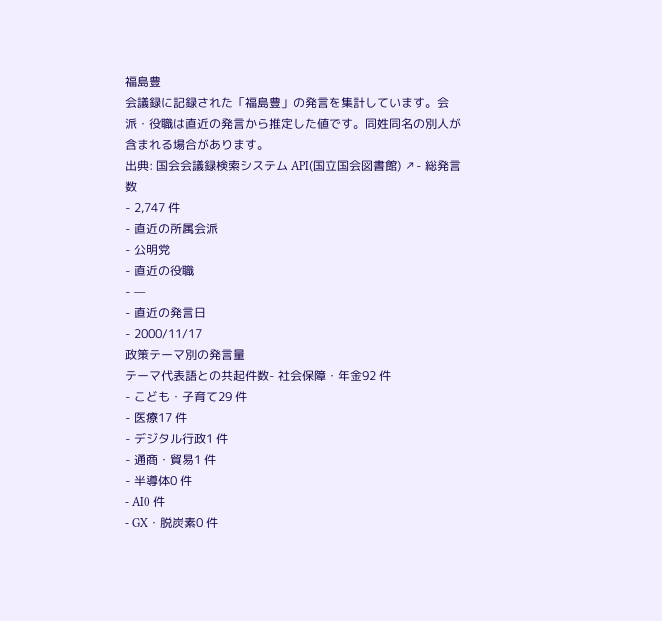福島豊
会議録に記録された「福島豊」の発言を集計しています。会派・役職は直近の発言から推定した値です。同姓同名の別人が含まれる場合があります。
出典: 国会会議録検索システム API(国立国会図書館) ↗- 総発言数
- 2,747 件
- 直近の所属会派
- 公明党
- 直近の役職
- —
- 直近の発言日
- 2000/11/17
政策テーマ別の発言量
テーマ代表語との共起件数- 社会保障・年金92 件
- こども・子育て29 件
- 医療17 件
- デジタル行政1 件
- 通商・貿易1 件
- 半導体0 件
- AI0 件
- GX・脱炭素0 件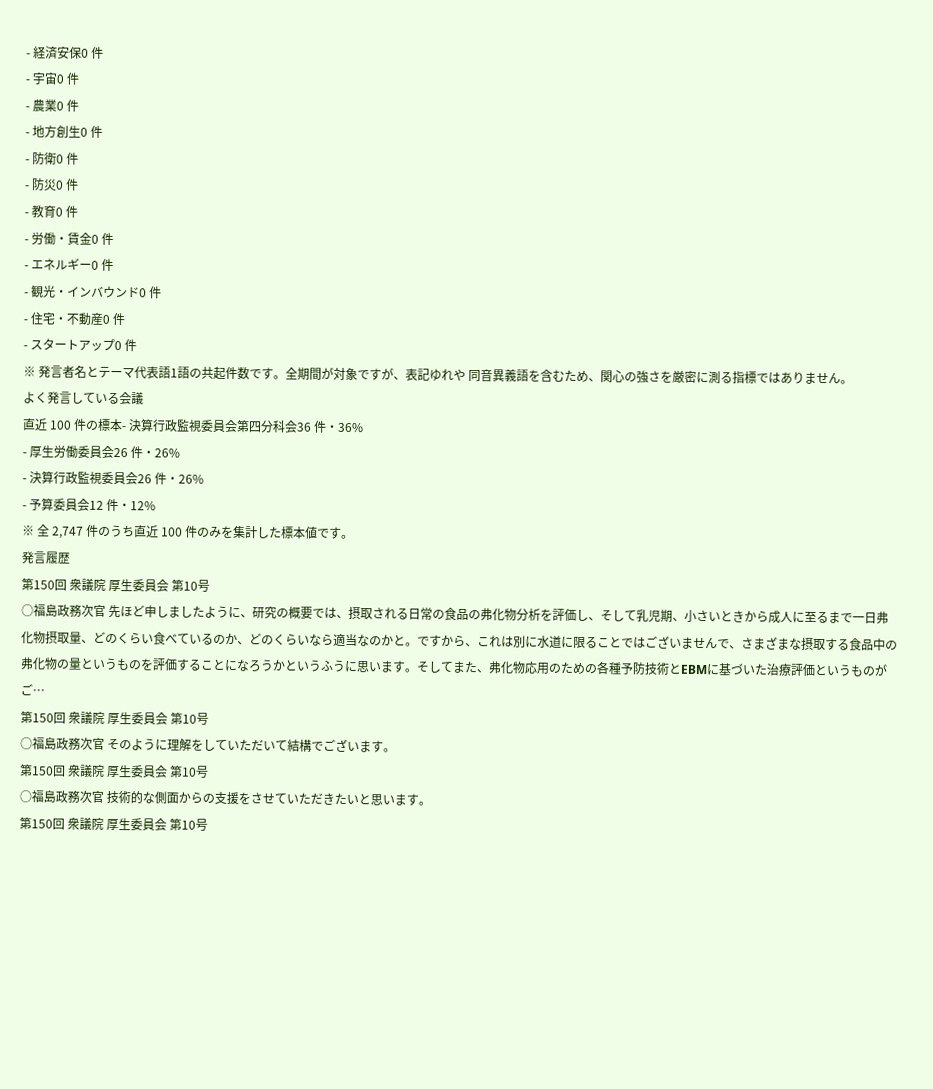- 経済安保0 件
- 宇宙0 件
- 農業0 件
- 地方創生0 件
- 防衛0 件
- 防災0 件
- 教育0 件
- 労働・賃金0 件
- エネルギー0 件
- 観光・インバウンド0 件
- 住宅・不動産0 件
- スタートアップ0 件
※ 発言者名とテーマ代表語1語の共起件数です。全期間が対象ですが、表記ゆれや 同音異義語を含むため、関心の強さを厳密に測る指標ではありません。
よく発言している会議
直近 100 件の標本- 決算行政監視委員会第四分科会36 件・36%
- 厚生労働委員会26 件・26%
- 決算行政監視委員会26 件・26%
- 予算委員会12 件・12%
※ 全 2,747 件のうち直近 100 件のみを集計した標本値です。
発言履歴
第150回 衆議院 厚生委員会 第10号
○福島政務次官 先ほど申しましたように、研究の概要では、摂取される日常の食品の弗化物分析を評価し、そして乳児期、小さいときから成人に至るまで一日弗化物摂取量、どのくらい食べているのか、どのくらいなら適当なのかと。ですから、これは別に水道に限ることではございませんで、さまざまな摂取する食品中の弗化物の量というものを評価することになろうかというふうに思います。そしてまた、弗化物応用のための各種予防技術とEBMに基づいた治療評価というものがご…
第150回 衆議院 厚生委員会 第10号
○福島政務次官 そのように理解をしていただいて結構でございます。
第150回 衆議院 厚生委員会 第10号
○福島政務次官 技術的な側面からの支援をさせていただきたいと思います。
第150回 衆議院 厚生委員会 第10号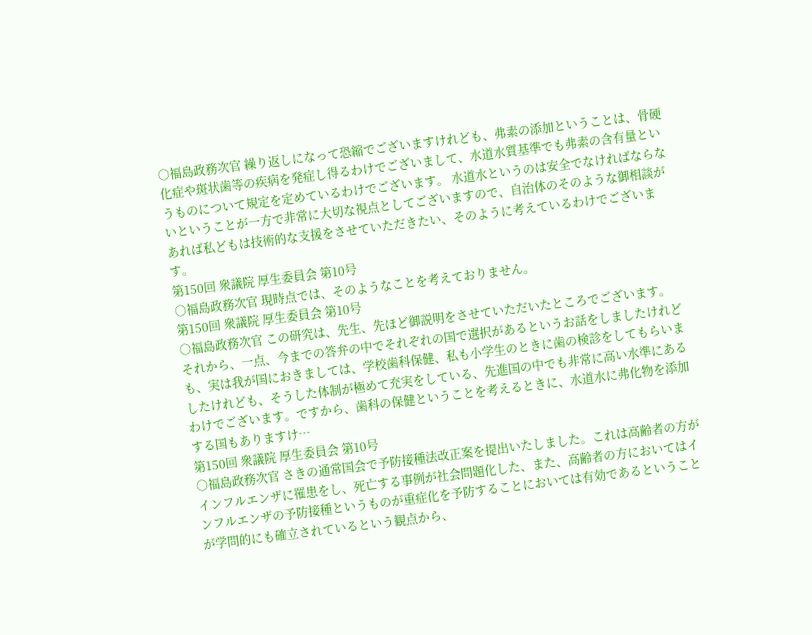○福島政務次官 繰り返しになって恐縮でございますけれども、弗素の添加ということは、骨硬化症や斑状歯等の疾病を発症し得るわけでございまして、水道水質基準でも弗素の含有量というものについて規定を定めているわけでございます。 水道水というのは安全でなければならないということが一方で非常に大切な視点としてございますので、自治体のそのような御相談があれば私どもは技術的な支援をさせていただきたい、そのように考えているわけでございます。
第150回 衆議院 厚生委員会 第10号
○福島政務次官 現時点では、そのようなことを考えておりません。
第150回 衆議院 厚生委員会 第10号
○福島政務次官 この研究は、先生、先ほど御説明をさせていただいたところでございます。 それから、一点、今までの答弁の中でそれぞれの国で選択があるというお話をしましたけれども、実は我が国におきましては、学校歯科保健、私も小学生のときに歯の検診をしてもらいましたけれども、そうした体制が極めて充実をしている、先進国の中でも非常に高い水準にあるわけでございます。ですから、歯科の保健ということを考えるときに、水道水に弗化物を添加する国もありますけ…
第150回 衆議院 厚生委員会 第10号
○福島政務次官 さきの通常国会で予防接種法改正案を提出いたしました。これは高齢者の方がインフルエンザに罹患をし、死亡する事例が社会問題化した、また、高齢者の方においてはインフルエンザの予防接種というものが重症化を予防することにおいては有効であるということが学問的にも確立されているという観点から、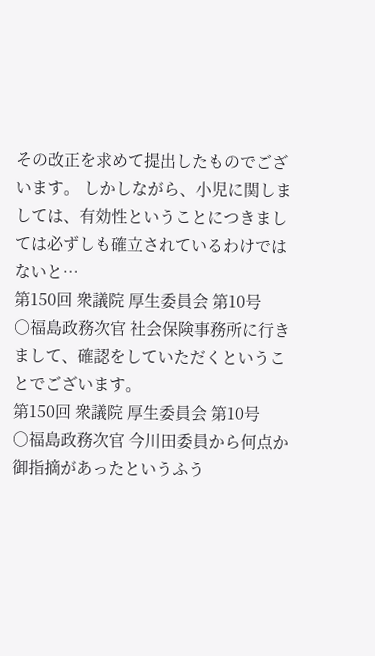その改正を求めて提出したものでございます。 しかしながら、小児に関しましては、有効性ということにつきましては必ずしも確立されているわけではないと…
第150回 衆議院 厚生委員会 第10号
○福島政務次官 社会保険事務所に行きまして、確認をしていただくということでございます。
第150回 衆議院 厚生委員会 第10号
○福島政務次官 今川田委員から何点か御指摘があったというふう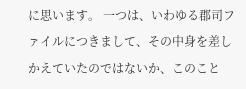に思います。 一つは、いわゆる郡司ファイルにつきまして、その中身を差しかえていたのではないか、このこと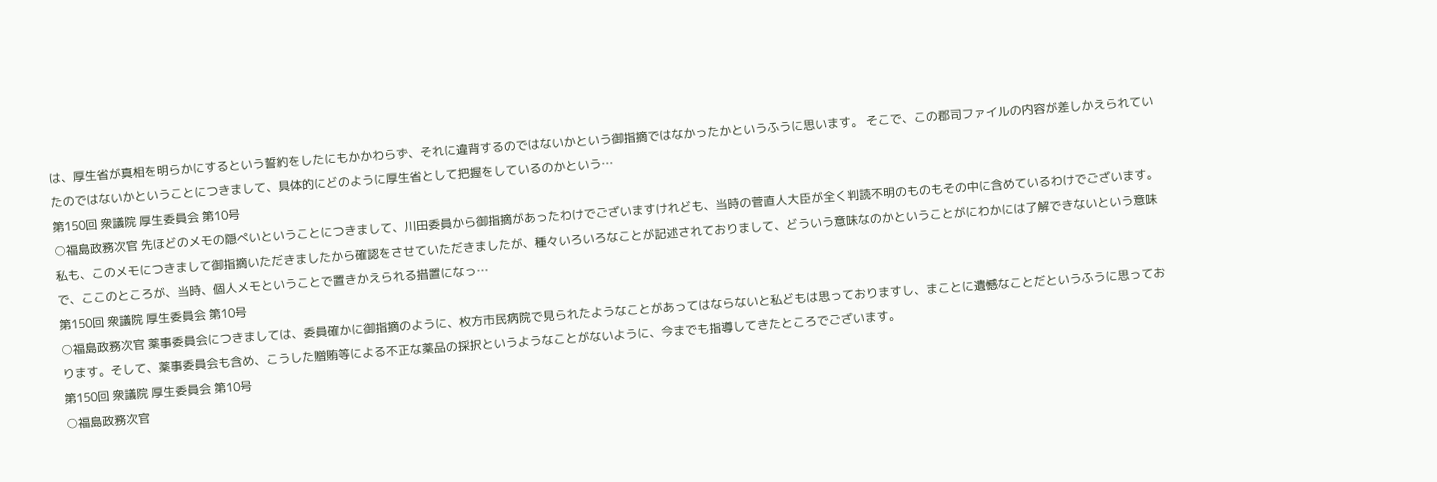は、厚生省が真相を明らかにするという誓約をしたにもかかわらず、それに違背するのではないかという御指摘ではなかったかというふうに思います。 そこで、この郡司ファイルの内容が差しかえられていたのではないかということにつきまして、具体的にどのように厚生省として把握をしているのかという…
第150回 衆議院 厚生委員会 第10号
○福島政務次官 先ほどのメモの隠ぺいということにつきまして、川田委員から御指摘があったわけでございますけれども、当時の菅直人大臣が全く判読不明のものもその中に含めているわけでございます。私も、このメモにつきまして御指摘いただきましたから確認をさせていただきましたが、種々いろいろなことが記述されておりまして、どういう意味なのかということがにわかには了解できないという意味で、ここのところが、当時、個人メモということで置きかえられる措置になっ…
第150回 衆議院 厚生委員会 第10号
○福島政務次官 薬事委員会につきましては、委員確かに御指摘のように、枚方市民病院で見られたようなことがあってはならないと私どもは思っておりますし、まことに遺憾なことだというふうに思っております。そして、薬事委員会も含め、こうした贈賄等による不正な薬品の採択というようなことがないように、今までも指導してきたところでございます。
第150回 衆議院 厚生委員会 第10号
○福島政務次官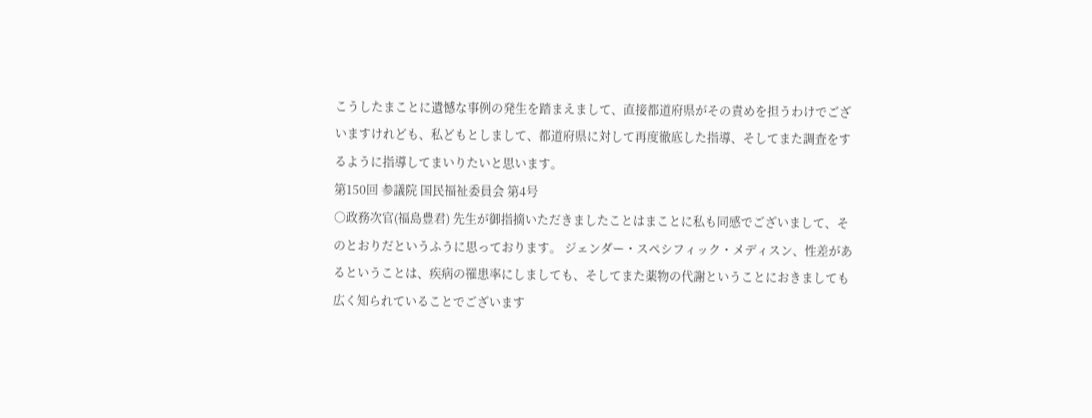こうしたまことに遺憾な事例の発生を踏まえまして、直接都道府県がその責めを担うわけでございますけれども、私どもとしまして、都道府県に対して再度徹底した指導、そしてまた調査をするように指導してまいりたいと思います。
第150回 参議院 国民福祉委員会 第4号
○政務次官(福島豊君) 先生が御指摘いただきましたことはまことに私も同感でございまして、そのとおりだというふうに思っております。 ジェンダー・スペシフィック・メディスン、性差があるということは、疾病の罹患率にしましても、そしてまた薬物の代謝ということにおきましても広く知られていることでございます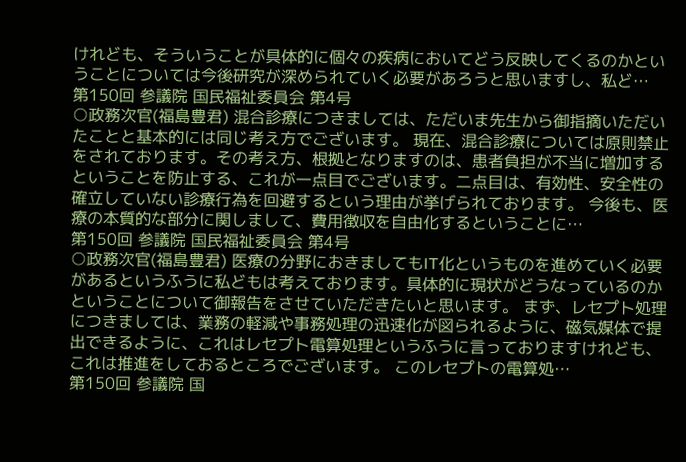けれども、そういうことが具体的に個々の疾病においてどう反映してくるのかということについては今後研究が深められていく必要があろうと思いますし、私ど…
第150回 参議院 国民福祉委員会 第4号
○政務次官(福島豊君) 混合診療につきましては、ただいま先生から御指摘いただいたことと基本的には同じ考え方でございます。 現在、混合診療については原則禁止をされております。その考え方、根拠となりますのは、患者負担が不当に増加するということを防止する、これが一点目でございます。二点目は、有効性、安全性の確立していない診療行為を回避するという理由が挙げられております。 今後も、医療の本質的な部分に関しまして、費用徴収を自由化するということに…
第150回 参議院 国民福祉委員会 第4号
○政務次官(福島豊君) 医療の分野におきましてもIT化というものを進めていく必要があるというふうに私どもは考えております。具体的に現状がどうなっているのかということについて御報告をさせていただきたいと思います。 まず、レセプト処理につきましては、業務の軽減や事務処理の迅速化が図られるように、磁気媒体で提出できるように、これはレセプト電算処理というふうに言っておりますけれども、これは推進をしておるところでございます。 このレセプトの電算処…
第150回 参議院 国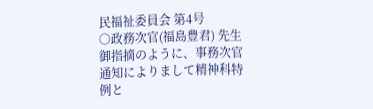民福祉委員会 第4号
○政務次官(福島豊君) 先生御指摘のように、事務次官通知によりまして精神科特例と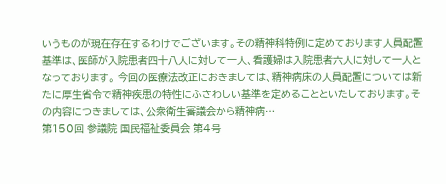いうものが現在存在するわけでございます。その精神科特例に定めております人員配置基準は、医師が入院患者四十八人に対して一人、看護婦は入院患者六人に対して一人となっております。 今回の医療法改正におきましては、精神病床の人員配置については新たに厚生省令で精神疾患の特性にふさわしい基準を定めることといたしております。その内容につきましては、公衆衛生審議会から精神病…
第150回 参議院 国民福祉委員会 第4号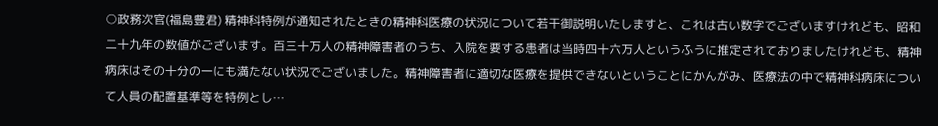○政務次官(福島豊君) 精神科特例が通知されたときの精神科医療の状況について若干御説明いたしますと、これは古い数字でございますけれども、昭和二十九年の数値がございます。百三十万人の精神障害者のうち、入院を要する患者は当時四十六万人というふうに推定されておりましたけれども、精神病床はその十分の一にも満たない状況でございました。精神障害者に適切な医療を提供できないということにかんがみ、医療法の中で精神科病床について人員の配置基準等を特例とし…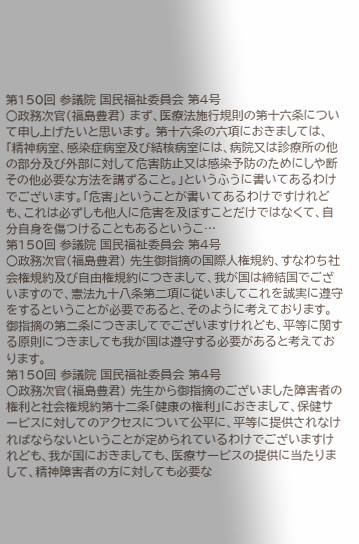第150回 参議院 国民福祉委員会 第4号
○政務次官(福島豊君) まず、医療法施行規則の第十六条について申し上げたいと思います。 第十六条の六項におきましては、「精神病室、感染症病室及び結核病室には、病院又は診療所の他の部分及び外部に対して危害防止又は感染予防のためにしや断その他必要な方法を講ずること。」というふうに書いてあるわけでございます。「危害」ということが書いてあるわけですけれども、これは必ずしも他人に危害を及ぼすことだけではなくて、自分自身を傷つけることもあるというこ…
第150回 参議院 国民福祉委員会 第4号
○政務次官(福島豊君) 先生御指摘の国際人権規約、すなわち社会権規約及び自由権規約につきまして、我が国は締結国でございますので、憲法九十八条第二項に従いましてこれを誠実に遵守をするということが必要であると、そのように考えております。 御指摘の第二条につきましてでございますけれども、平等に関する原則につきましても我が国は遵守する必要があると考えております。
第150回 参議院 国民福祉委員会 第4号
○政務次官(福島豊君) 先生から御指摘のございました障害者の権利と社会権規約第十二条「健康の権利」におきまして、保健サービスに対してのアクセスについて公平に、平等に提供されなければならないということが定められているわけでございますけれども、我が国におきましても、医療サービスの提供に当たりまして、精神障害者の方に対しても必要な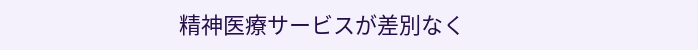精神医療サービスが差別なく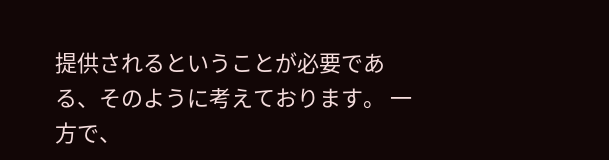提供されるということが必要である、そのように考えております。 一方で、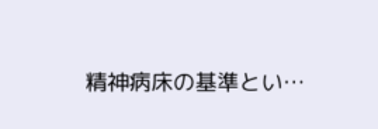精神病床の基準とい…